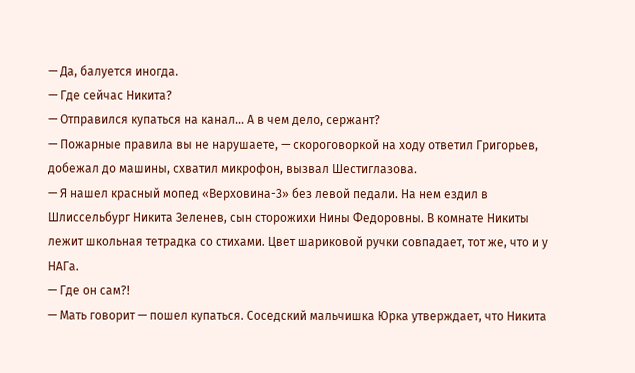— Да, балуется иногда.
— Где сейчас Никита?
— Отправился купаться на канал… А в чем дело, сержант?
— Пожарные правила вы не нарушаете, — скороговоркой на ходу ответил Григорьев, добежал до машины, схватил микрофон, вызвал Шестиглазова.
— Я нашел красный мопед «Верховина-3» без левой педали. На нем ездил в Шлиссельбург Никита Зеленев, сын сторожихи Нины Федоровны. В комнате Никиты лежит школьная тетрадка со стихами. Цвет шариковой ручки совпадает, тот же, что и у НАГа.
— Где он сам?!
— Мать говорит — пошел купаться. Соседский мальчишка Юрка утверждает, что Никита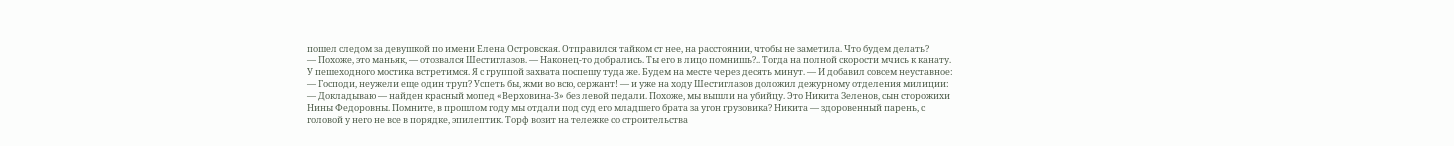пошел следом за девушкой по имени Елена Островская. Отправился тайком ст нее, на расстоянии, чтобы не заметила. Что будем делать?
— Похоже, это маньяк, — отозвался Шестиглазов. — Наконец-то добрались. Ты его в лицо помнишь?.. Тогда на полной скорости мчись к канату. У пешеходного мостика встретимся. Я с группой захвата поспешу туда же. Будем на месте через десять минут. — И добавил совсем неуставное: — Господи, неужели еще один труп? Успеть бы, жми во всю, сержант! — и уже на ходу Шестиглазов доложил дежурному отделения милиции: — Докладываю — найден красный мопед «Верховина-3» без левой педали. Похоже, мы вышли на убийцу. Это Никита Зеленов, сын сторожихи Нины Федоровны. Помните, в прошлом году мы отдали под суд его младшего брата за угон грузовика? Никита — здоровенный парень, с головой у него не все в порядке, эпилептик. Торф возит на тележке со строительства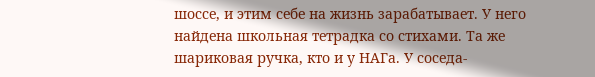шоссе, и этим себе на жизнь зарабатывает. У него найдена школьная тетрадка со стихами. Та же шариковая ручка, кто и у НАГа. У соседа-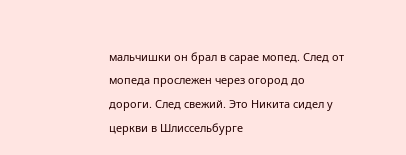мальчишки он брал в сарае мопед. След от мопеда прослежен через огород до дороги. След свежий. Это Никита сидел у церкви в Шлиссельбурге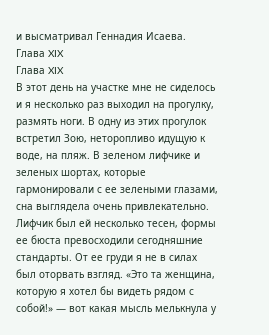и высматривал Геннадия Исаева.
Глава XIX
Глава XIX
В этот день на участке мне не сиделось и я несколько раз выходил на прогулку, размять ноги. В одну из этих прогулок встретил Зою, неторопливо идущую к воде, на пляж. В зеленом лифчике и зеленых шортах, которые гармонировали с ее зелеными глазами, сна выглядела очень привлекательно. Лифчик был ей несколько тесен, формы ее бюста превосходили сегодняшние стандарты. От ее груди я не в силах был оторвать взгляд. «Это та женщина, которую я хотел бы видеть рядом с собой!» — вот какая мысль мелькнула у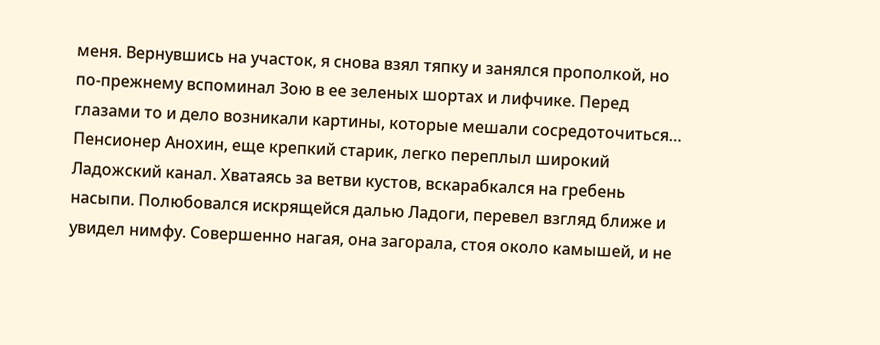меня. Вернувшись на участок, я снова взял тяпку и занялся прополкой, но по-прежнему вспоминал Зою в ее зеленых шортах и лифчике. Перед глазами то и дело возникали картины, которые мешали сосредоточиться…
Пенсионер Анохин, еще крепкий старик, легко переплыл широкий Ладожский канал. Хватаясь за ветви кустов, вскарабкался на гребень насыпи. Полюбовался искрящейся далью Ладоги, перевел взгляд ближе и увидел нимфу. Совершенно нагая, она загорала, стоя около камышей, и не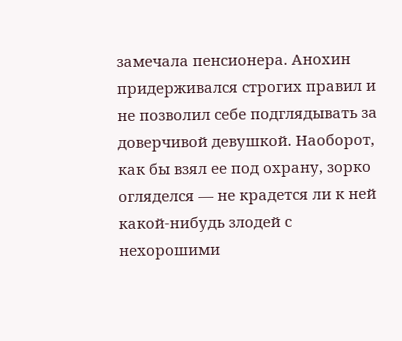замечала пенсионера. Анохин придерживался строгих правил и не позволил себе подглядывать за доверчивой девушкой. Наоборот, как бы взял ее под охрану, зорко огляделся — не крадется ли к ней какой-нибудь злодей с нехорошими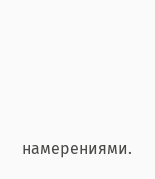намерениями.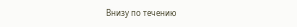Внизу по течению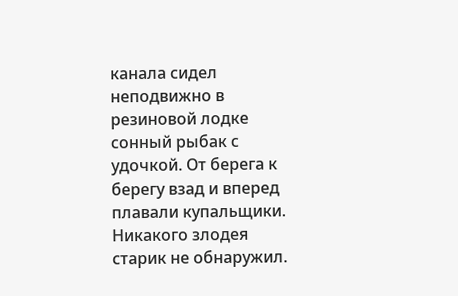канала сидел неподвижно в резиновой лодке сонный рыбак с удочкой. От берега к берегу взад и вперед плавали купальщики. Никакого злодея старик не обнаружил.